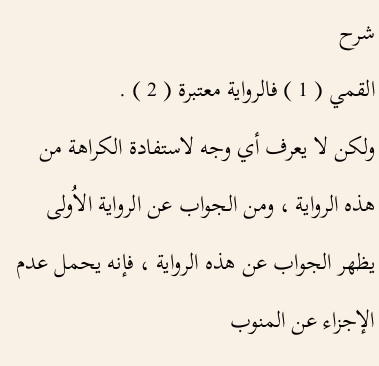شرح
القمي ( 1 ) فالرواية معتبرة ( 2 ) .
ولكن لا يعرف أي وجه لاستفادة الكراهة من هذه الرواية ، ومن الجواب عن الرواية الاُولى يظهر الجواب عن هذه الرواية ، فإنه يحمل عدم الإجزاء عن المنوب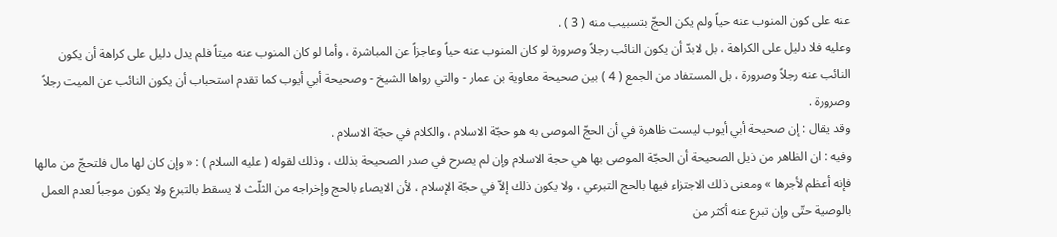عنه على كون المنوب عنه حياً ولم يكن الحجّ بتسبيب منه ( 3 ) .
وعليه فلا دليل على الكراهة ، بل لابدّ أن يكون النائب رجلاً وصرورة لو كان المنوب عنه حياً وعاجزاً عن المباشرة ، وأما لو كان المنوب عنه ميتاً فلم يدل دليل على كراهة أن يكون النائب عنه رجلاً وصرورة ، بل المستفاد من الجمع ( 4 ) بين صحيحة معاوية بن عمار - والتي رواها الشيخ - وصحيحة أبي أيوب كما تقدم استحباب أن يكون النائب عن الميت رجلاً وصرورة .
وقد يقال : إن صحيحة أبي أيوب ليست ظاهرة في أن الحجّ الموصى به هو حجّة الاسلام ، والكلام في حجّة الاسلام .
وفيه : ان الظاهر من ذيل الصحيحة أن الحجّة الموصى بها هي حجة الاسلام وإن لم يصرح في صدر الصحيحة بذلك ، وذلك لقوله ( عليه السلام ) : « وإن كان لها مال فلتحجّ من مالها فإنه أعظم لأجرها » ومعنى ذلك الاجتزاء فيها بالحج التبرعي ، ولا يكون ذلك إلاّ في حجّة الإسلام ، لأن الايصاء بالحج وإخراجه من الثلّث لا يسقط بالتبرع ولا يكون موجباً لعدم العمل بالوصية حتّى وإن تبرع عنه أكثر من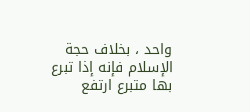واحد ، بخلاف حجة الإسلام فإنه إذا تبرع بها متبرع ارتفع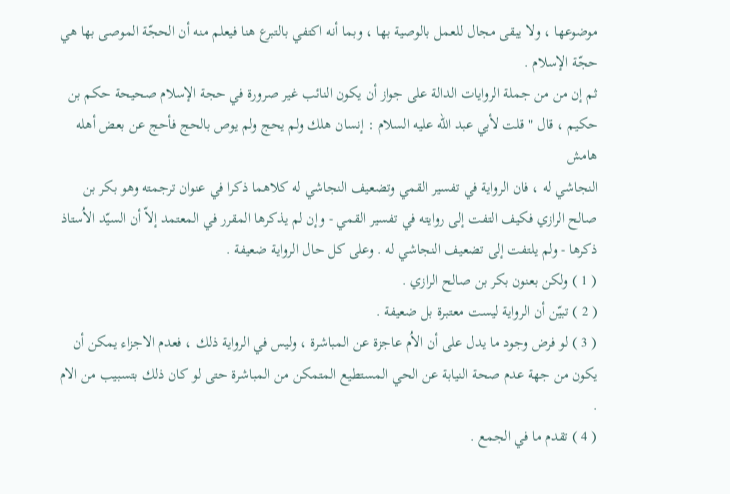موضوعها ، ولا يبقى مجال للعمل بالوصية بها ، وبما أنه اكتفي بالتبرع هنا فيعلم منه أن الحجّة الموصى بها هي حجّة الإسلام .
ثم إن من من جملة الروايات الدالة على جواز أن يكون النائب غير صرورة في حجة الإسلام صحيحة حكم بن حكيم ، قال " قلت لأبي عبد الله عليه السلام : إنسان هلك ولم يحج ولم يوص بالحج فأحج عن بعض أهله
هامش
النجاشي له ، فان الرواية في تفسير القمي وتضعيف النجاشي له كلاهما ذكرا في عنوان ترجمته وهو بكر بن صالح الرازي فكيف التفت إلى روايته في تفسير القمي - وإن لم يذكرها المقرر في المعتمد إلاّ أن السيّد الاُستاذ ذكرها - ولم يلتفت إلى تضعيف النجاشي له . وعلى كل حال الرواية ضعيفة .
( 1 ) ولكن بعنون بكر بن صالح الرازي .
( 2 ) تبيّن أن الرواية ليست معتبرة بل ضعيفة .
( 3 ) لو فرض وجود ما يدل على أن الاُم عاجزة عن المباشرة ، وليس في الرواية ذلك ، فعدم الاجزاء يمكن أن يكون من جهة عدم صحة النيابة عن الحي المستطيع المتمكن من المباشرة حتى لو كان ذلك بتسبيب من الام .
( 4 ) تقدم ما في الجمع .